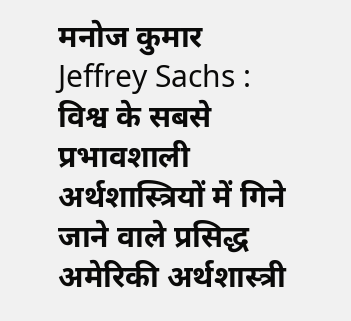मनोज कुमार
Jeffrey Sachs : विश्व के सबसे प्रभावशाली अर्थशास्त्रियों में गिने जाने वाले प्रसिद्ध अमेरिकी अर्थशास्त्री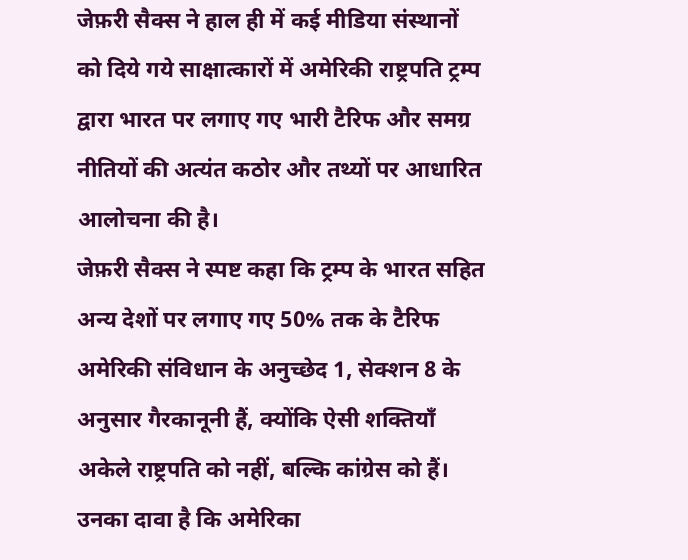जेफ़री सैक्स ने हाल ही में कई मीडिया संस्थानों को दिये गये साक्षात्कारों में अमेरिकी राष्ट्रपति ट्रम्प द्वारा भारत पर लगाए गए भारी टैरिफ और समग्र नीतियों की अत्यंत कठोर और तथ्यों पर आधारित आलोचना की है।
जेफ़री सैक्स ने स्पष्ट कहा कि ट्रम्प के भारत सहित अन्य देशों पर लगाए गए 50% तक के टैरिफ अमेरिकी संविधान के अनुच्छेद 1, सेक्शन 8 के अनुसार गैरकानूनी हैं, क्योंकि ऐसी शक्तियाँ अकेले राष्ट्रपति को नहीं, बल्कि कांग्रेस को हैं। उनका दावा है कि अमेरिका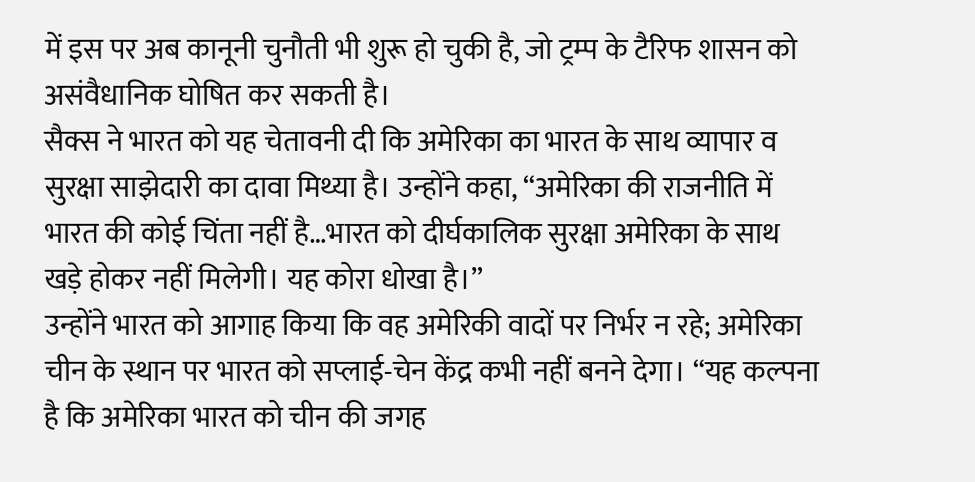में इस पर अब कानूनी चुनौती भी शुरू हो चुकी है, जो ट्रम्प के टैरिफ शासन को असंवैधानिक घोषित कर सकती है।
सैक्स ने भारत को यह चेतावनी दी कि अमेरिका का भारत के साथ व्यापार व सुरक्षा साझेदारी का दावा मिथ्या है। उन्होंने कहा, “अमेरिका की राजनीति में भारत की कोई चिंता नहीं है…भारत को दीर्घकालिक सुरक्षा अमेरिका के साथ खड़े होकर नहीं मिलेगी। यह कोरा धोखा है।”
उन्होंने भारत को आगाह किया कि वह अमेरिकी वादों पर निर्भर न रहे; अमेरिका चीन के स्थान पर भारत को सप्लाई-चेन केंद्र कभी नहीं बनने देगा। “यह कल्पना है कि अमेरिका भारत को चीन की जगह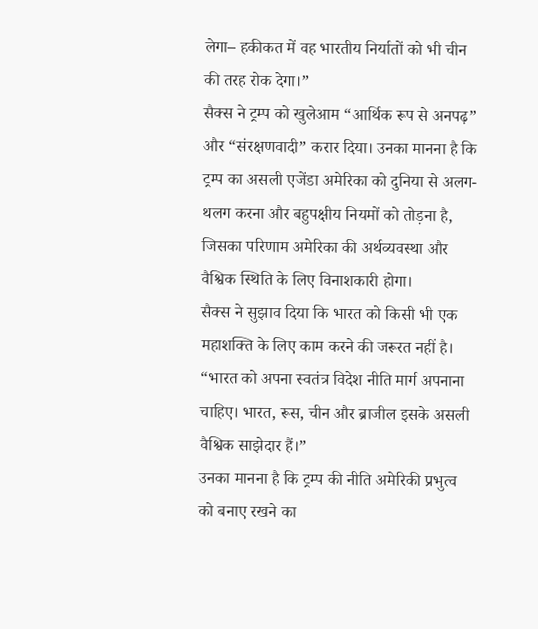लेगा– हकीकत में वह भारतीय निर्यातों को भी चीन की तरह रोक देगा।”
सैक्स ने ट्रम्प को खुलेआम “आर्थिक रूप से अनपढ़” और “संरक्षणवादी” करार दिया। उनका मानना है कि ट्रम्प का असली एजेंडा अमेरिका को दुनिया से अलग-थलग करना और बहुपक्षीय नियमों को तोड़ना है, जिसका परिणाम अमेरिका की अर्थव्यवस्था और वैश्विक स्थिति के लिए विनाशकारी होगा।
सैक्स ने सुझाव दिया कि भारत को किसी भी एक महाशक्ति के लिए काम करने की जरूरत नहीं है। “भारत को अपना स्वतंत्र विदेश नीति मार्ग अपनाना चाहिए। भारत, रूस, चीन और ब्राजील इसके असली वैश्विक साझेदार हैं।”
उनका मानना है कि ट्रम्प की नीति अमेरिकी प्रभुत्व को बनाए रखने का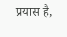प्रयास है,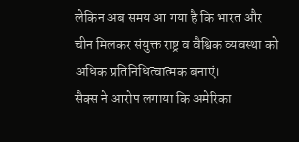लेकिन अब समय आ गया है कि भारत और चीन मिलकर संयुक्त राष्ट्र व वैश्विक व्यवस्था को अधिक प्रतिनिधित्वात्मक बनाएं।
सैक्स ने आरोप लगाया कि अमेरिका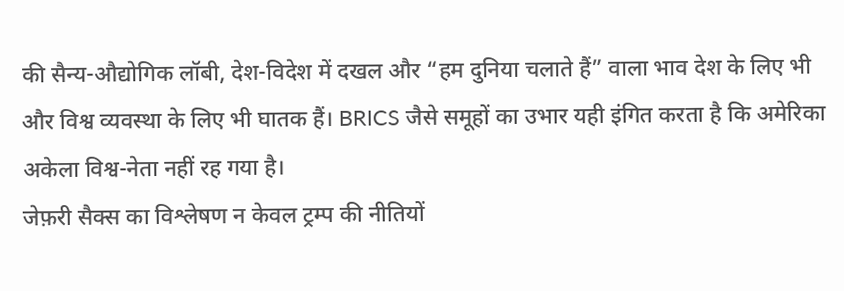की सैन्य-औद्योगिक लॉबी, देश-विदेश में दखल और “हम दुनिया चलाते हैं” वाला भाव देश के लिए भी और विश्व व्यवस्था के लिए भी घातक हैं। BRICS जैसे समूहों का उभार यही इंगित करता है कि अमेरिका अकेला विश्व-नेता नहीं रह गया है।
जेफ़री सैक्स का विश्लेषण न केवल ट्रम्प की नीतियों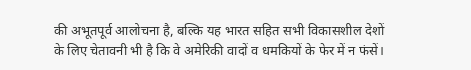की अभूतपूर्व आलोचना है, बल्कि यह भारत सहित सभी विकासशील देशों के लिए चेतावनी भी है कि वे अमेरिकी वादों व धमकियों के फेर में न फंसें।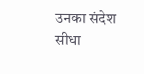उनका संदेश सीधा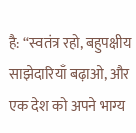है: “स्वतंत्र रहो, बहुपक्षीय साझेदारियाँ बढ़ाओ, और एक देश को अपने भाग्य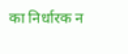का निर्धारक न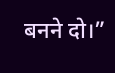बनने दो।”